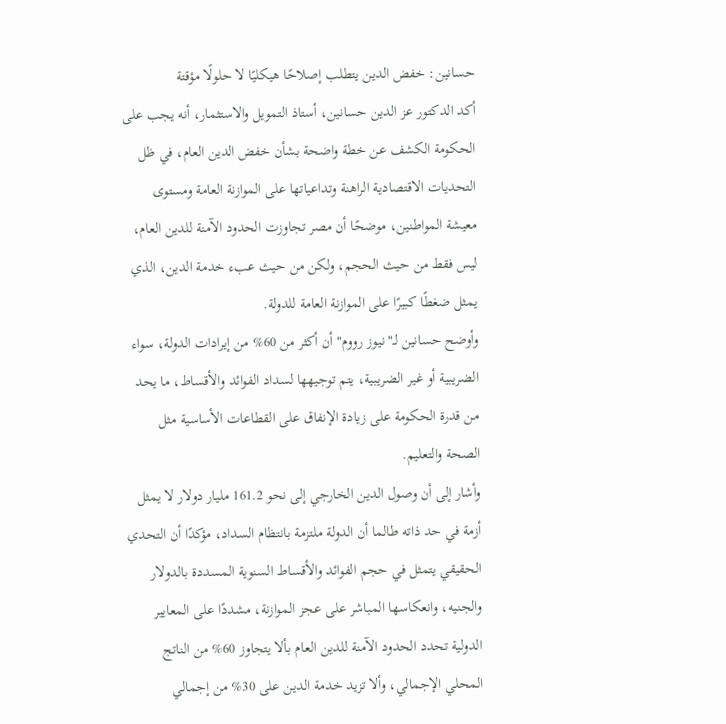حسانين: خفض الدين يتطلب إصلاحًا هيكليًا لا حلولًا مؤقتة
أكد الدكتور عز الدين حسانين، أستاذ التمويل والاستثمار، أنه يجب على الحكومة الكشف عن خطة واضحة بشأن خفض الدين العام، في ظل التحديات الاقتصادية الراهنة وتداعياتها على الموازنة العامة ومستوى معيشة المواطنين، موضحًا أن مصر تجاوزت الحدود الآمنة للدين العام، ليس فقط من حيث الحجم، ولكن من حيث عبء خدمة الدين، الذي يمثل ضغطًا كبيرًا على الموازنة العامة للدولة.
وأوضح حسانين لـ"نيوز رووم" أن أكثر من 60% من إيرادات الدولة، سواء الضريبية أو غير الضريبية، يتم توجيهها لسداد الفوائد والأقساط، ما يحد من قدرة الحكومة على زيادة الإنفاق على القطاعات الأساسية مثل الصحة والتعليم.
وأشار إلى أن وصول الدين الخارجي إلى نحو 161.2 مليار دولار لا يمثل أزمة في حد ذاته طالما أن الدولة ملتزمة بانتظام السداد، مؤكدًا أن التحدي الحقيقي يتمثل في حجم الفوائد والأقساط السنوية المسددة بالدولار والجنيه، وانعكاسها المباشر على عجز الموازنة، مشددًا على المعايير الدولية تحدد الحدود الآمنة للدين العام بألا يتجاوز 60% من الناتج المحلي الإجمالي، وألا تزيد خدمة الدين على 30% من إجمالي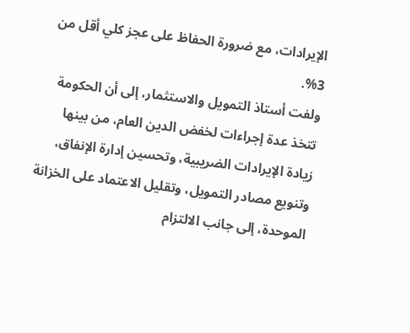الإيرادات، مع ضرورة الحفاظ على عجز كلي أقل من 3%.
ولفت أستاذ التمويل والاستثمار، إلى أن الحكومة تتخذ عدة إجراءات لخفض الدين العام، من بينها زيادة الإيرادات الضريبية، وتحسين إدارة الإنفاق، وتنويع مصادر التمويل، وتقليل الاعتماد على الخزانة الموحدة، إلى جانب الالتزام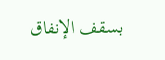بسقف الإنفاق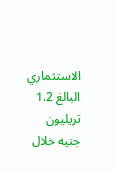الاستثماري البالغ 1.2 تريليون جنيه خلال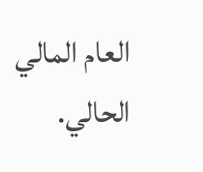العام المالي الحالي.